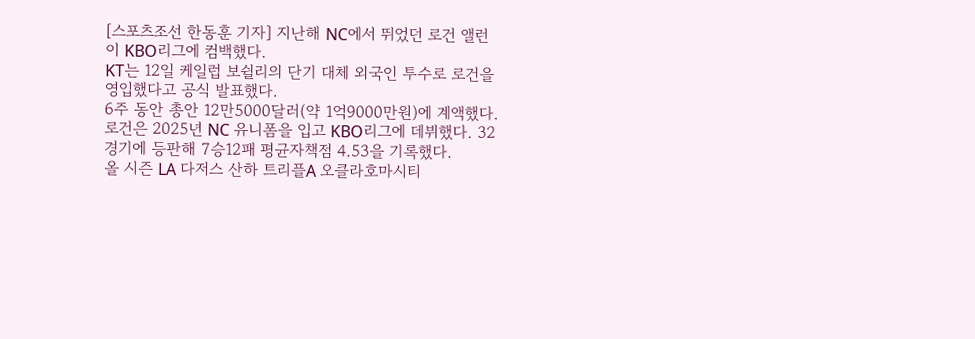[스포츠조선 한동훈 기자] 지난해 NC에서 뛰었던 로건 앨런이 KBO리그에 컴백했다.
KT는 12일 케일럽 보쉴리의 단기 대체 외국인 투수로 로건을 영입했다고 공식 발표했다.
6주 동안 총안 12만5000달러(약 1억9000만원)에 계액했다.
로건은 2025년 NC 유니폼을 입고 KBO리그에 데뷔했다. 32경기에 등판해 7승12패 평균자책점 4.53을 기록했다.
올 시즌 LA 다저스 산하 트리플A 오클라호마시티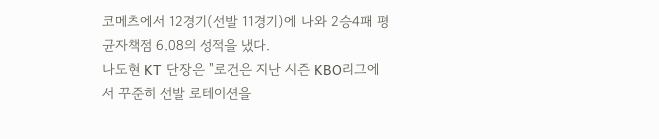코메츠에서 12경기(선발 11경기)에 나와 2승4패 평균자책점 6.08의 성적을 냈다.
나도현 KT 단장은 "로건은 지난 시즌 KBO리그에서 꾸준히 선발 로테이션을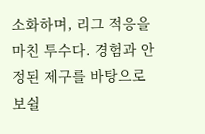소화하며, 리그 적응을 마친 투수다. 경험과 안정된 제구를 바탕으로 보쉴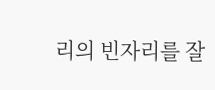리의 빈자리를 잘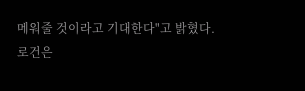메워줄 것이라고 기대한다"고 밝혔다.
로건은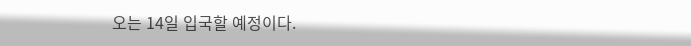오는 14일 입국할 예정이다.